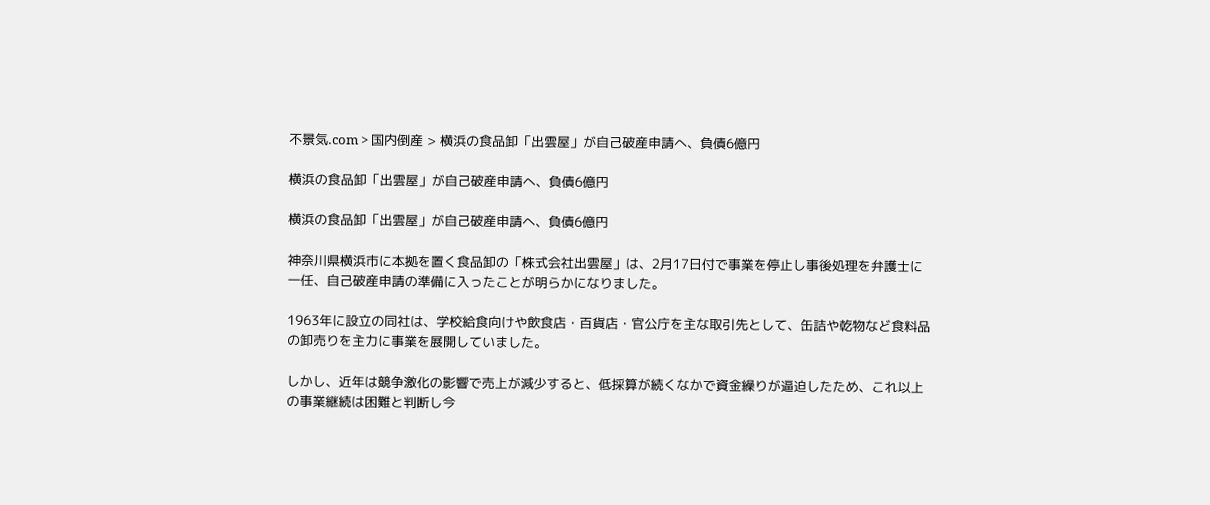不景気.com > 国内倒産 > 横浜の食品卸「出雲屋」が自己破産申請へ、負債6億円

横浜の食品卸「出雲屋」が自己破産申請へ、負債6億円

横浜の食品卸「出雲屋」が自己破産申請へ、負債6億円

神奈川県横浜市に本拠を置く食品卸の「株式会社出雲屋」は、2月17日付で事業を停止し事後処理を弁護士に一任、自己破産申請の準備に入ったことが明らかになりました。

1963年に設立の同社は、学校給食向けや飲食店・百貨店・官公庁を主な取引先として、缶詰や乾物など食料品の卸売りを主力に事業を展開していました。

しかし、近年は競争激化の影響で売上が減少すると、低採算が続くなかで資金繰りが逼迫したため、これ以上の事業継続は困難と判断し今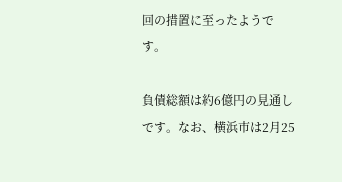回の措置に至ったようです。

負債総額は約6億円の見通しです。なお、横浜市は2月25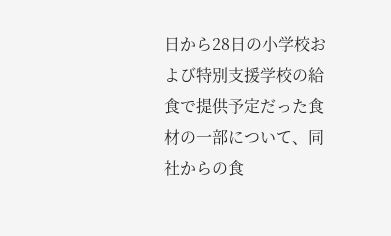日から28日の小学校および特別支援学校の給食で提供予定だった食材の一部について、同社からの食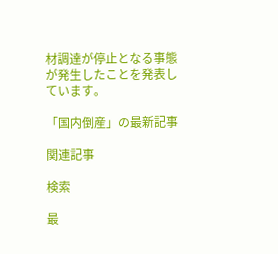材調達が停止となる事態が発生したことを発表しています。

「国内倒産」の最新記事

関連記事

検索

最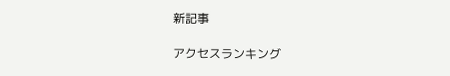新記事

アクセスランキング